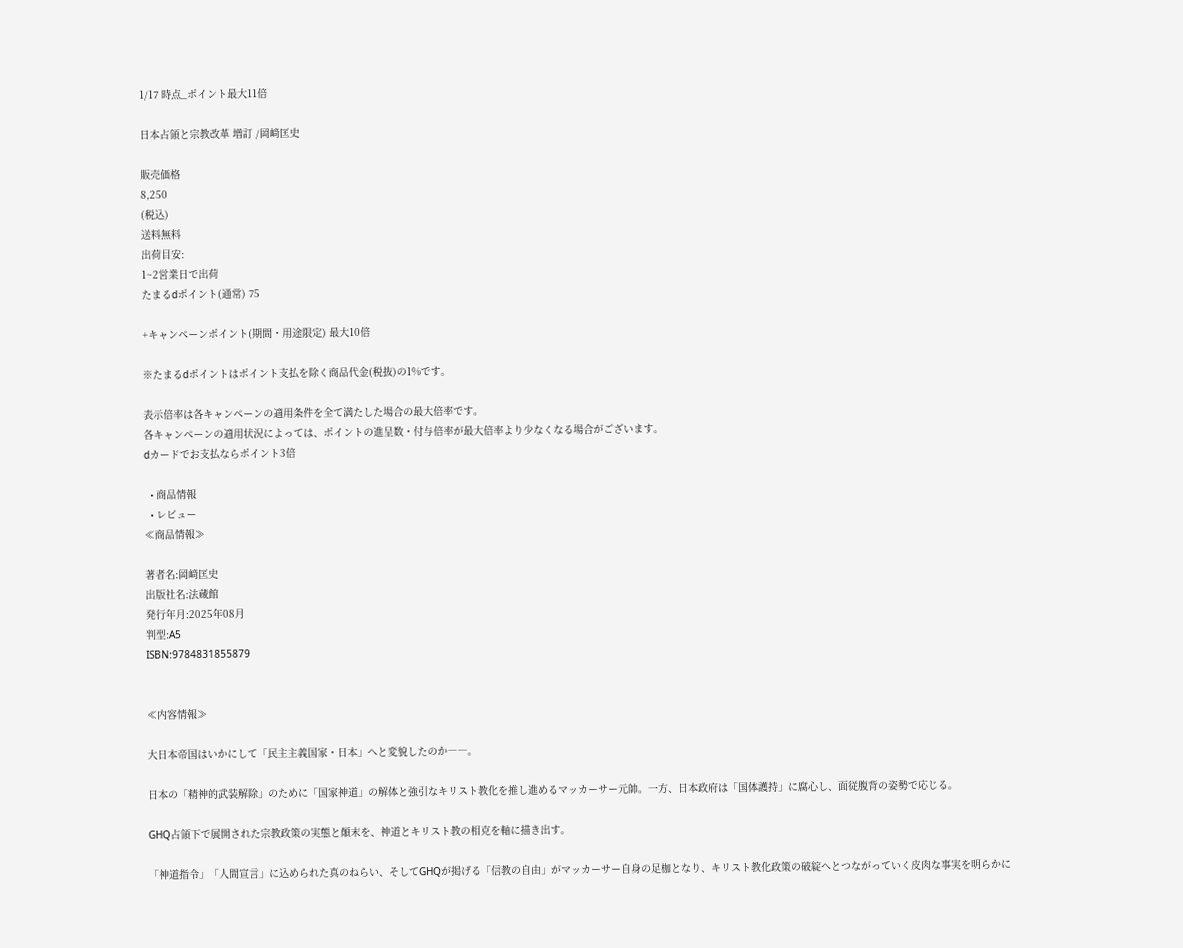1/17 時点_ポイント最大11倍

日本占領と宗教改革 増訂 /岡﨑匡史

販売価格
8,250
(税込)
送料無料
出荷目安:
1~2営業日で出荷
たまるdポイント(通常) 75

+キャンペーンポイント(期間・用途限定) 最大10倍

※たまるdポイントはポイント支払を除く商品代金(税抜)の1%です。

表示倍率は各キャンペーンの適用条件を全て満たした場合の最大倍率です。
各キャンペーンの適用状況によっては、ポイントの進呈数・付与倍率が最大倍率より少なくなる場合がございます。
dカードでお支払ならポイント3倍

  • 商品情報
  • レビュー
≪商品情報≫

著者名:岡﨑匡史
出版社名:法蔵館
発行年月:2025年08月
判型:A5
ISBN:9784831855879


≪内容情報≫

大日本帝国はいかにして「民主主義国家・日本」へと変貌したのか――。

日本の「精神的武装解除」のために「国家神道」の解体と強引なキリスト教化を推し進めるマッカーサー元帥。一方、日本政府は「国体護持」に腐心し、面従腹背の姿勢で応じる。

GHQ占領下で展開された宗教政策の実態と顛末を、神道とキリスト教の相克を軸に描き出す。

「神道指令」「人間宣言」に込められた真のねらい、そしてGHQが掲げる「信教の自由」がマッカーサー自身の足枷となり、キリスト教化政策の破綻へとつながっていく皮肉な事実を明らかに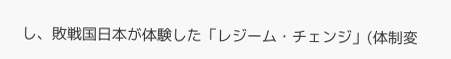し、敗戦国日本が体験した「レジーム・チェンジ」(体制変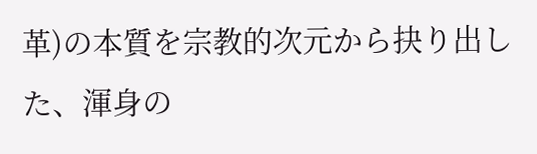革)の本質を宗教的次元から抉り出した、渾身の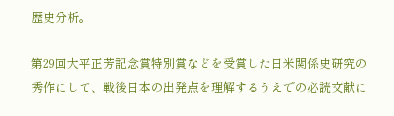歴史分析。

第29回大平正芳記念賞特別賞などを受賞した日米関係史研究の秀作にして、戦後日本の出発点を理解するうえでの必読文献に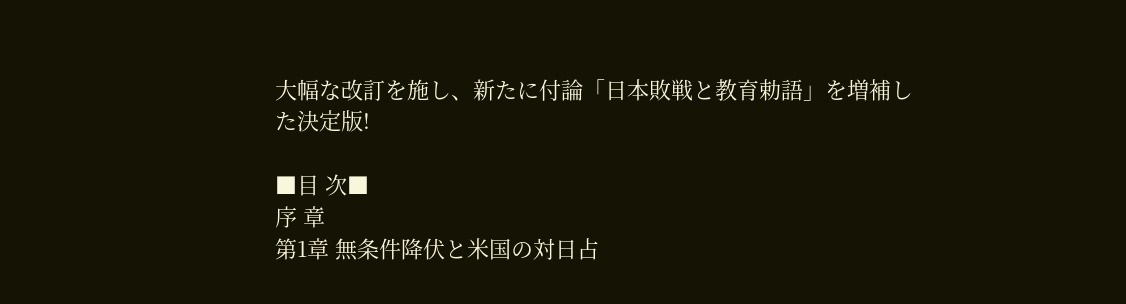大幅な改訂を施し、新たに付論「日本敗戦と教育勅語」を増補した決定版!

■目 次■
序 章
第1章 無条件降伏と米国の対日占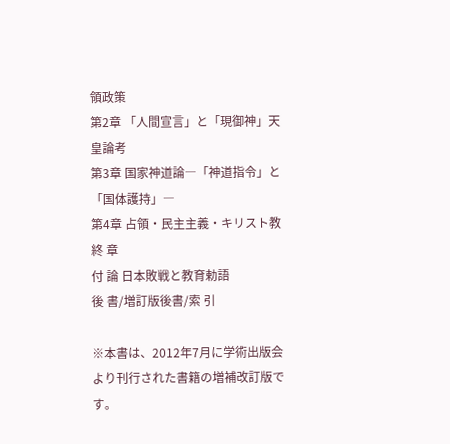領政策
第2章 「人間宣言」と「現御神」天皇論考
第3章 国家神道論―「神道指令」と「国体護持」―
第4章 占領・民主主義・キリスト教
終 章
付 論 日本敗戦と教育勅語
後 書/増訂版後書/索 引

※本書は、2012年7月に学術出版会より刊行された書籍の増補改訂版です。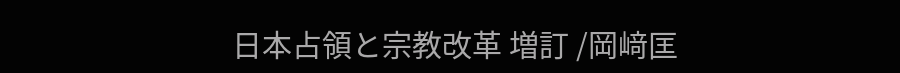日本占領と宗教改革 増訂 /岡﨑匡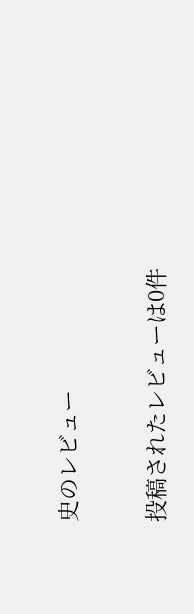史のレビュー

投稿されたレビューは0件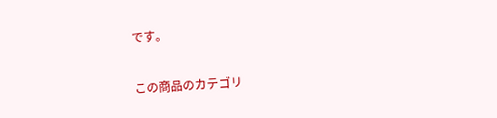です。

この商品のカテゴリ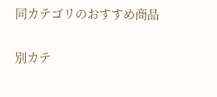同カテゴリのおすすめ商品

別カテ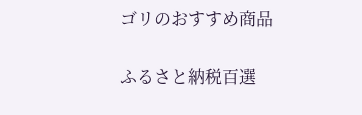ゴリのおすすめ商品

ふるさと納税百選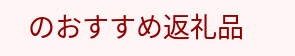のおすすめ返礼品